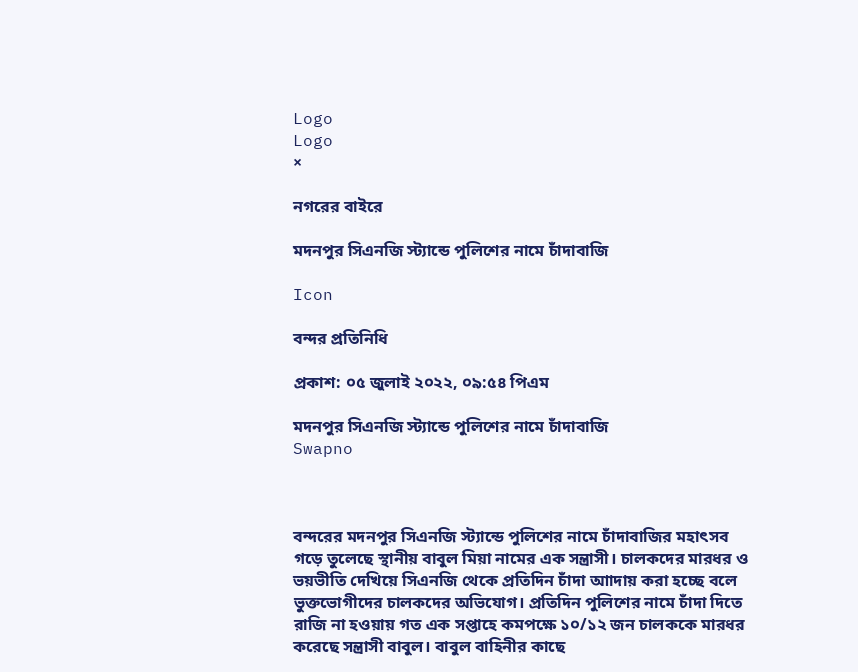Logo
Logo
×

নগরের বাইরে

মদনপুর সিএনজি স্ট্যান্ডে পুলিশের নামে চাঁদাবাজি

Icon

বন্দর প্রতিনিধি

প্রকাশ: ০৫ জুলাই ২০২২, ০৯:৫৪ পিএম

মদনপুর সিএনজি স্ট্যান্ডে পুলিশের নামে চাঁদাবাজি
Swapno



বন্দরের মদনপুর সিএনজি স্ট্যান্ডে পুলিশের নামে চাঁদাবাজির মহাৎসব গড়ে তুলেছে স্থানীয় বাবুল মিয়া নামের এক সন্ত্রাসী। চালকদের মারধর ও ভয়ভীতি দেখিয়ে সিএনজি থেকে প্রতিদিন চাঁদা আাদায় করা হচ্ছে বলে ভুক্তভোগীদের চালকদের অভিযোগ। প্রতিদিন পুলিশের নামে চাঁদা দিতে রাজি না হওয়ায় গত এক সপ্তাহে কমপক্ষে ১০/১২ জন চালককে মারধর করেছে সন্ত্রাসী বাবুল। বাবুল বাহিনীর কাছে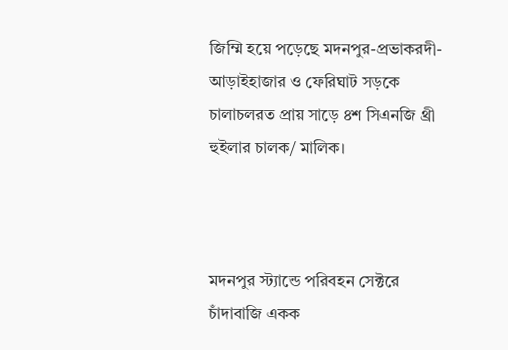জিম্মি হয়ে পড়েছে মদনপুর-প্রভাকরদী-আড়াইহাজার ও ফেরিঘাট সড়কে চালাচলরত প্রায় সাড়ে ৪শ সিএনজি থ্রী হুইলার চালক/ মালিক।



মদনপুর স্ট্যান্ডে পরিবহন সেক্টরে চাঁদাবাজি একক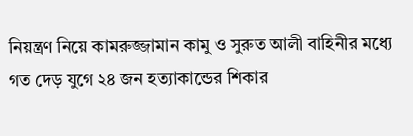নিয়ন্ত্রণ নিয়ে কামরুজ্জামান কামু ও সুরুত আলী বাহিনীর মধ্যে গত দেড় যুগে ২৪ জন হত্যাকান্ডের শিকার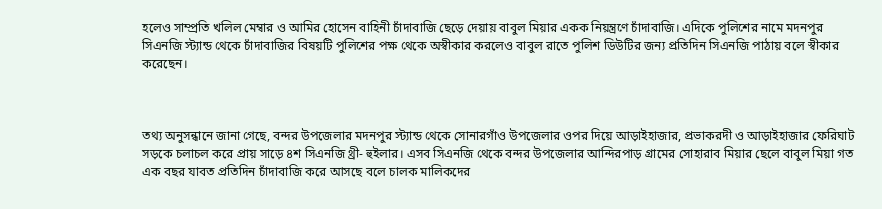হলেও সাম্প্রতি খলিল মেম্বার ও আমির হোসেন বাহিনী চাঁদাবাজি ছেড়ে দেয়ায় বাবুল মিয়ার একক নিয়ন্ত্রণে চাঁদাবাজি। এদিকে পুলিশের নামে মদনপুর সিএনজি স্ট্যান্ড থেকে চাঁদাবাজির বিষয়টি পুলিশের পক্ষ থেকে অস্বীকার করলেও বাবুল রাতে পুলিশ ডিউটির জন্য প্রতিদিন সিএনজি পাঠায় বলে স্বীকার করেছেন।



তথ্য অনুসন্ধানে জানা গেছে, বন্দর উপজেলার মদনপুর স্ট্যান্ড থেকে সোনারগাঁও উপজেলার ওপর দিয়ে আড়াইহাজার, প্রভাকরদী ও আড়াইহাজার ফেরিঘাট সড়কে চলাচল করে প্রায় সাড়ে ৪শ সিএনজি থ্রী- হুইলার। এসব সিএনজি থেকে বন্দর উপজেলার আন্দিরপাড় গ্রামের সোহারাব মিয়ার ছেলে বাবুল মিয়া গত এক বছর যাবত প্রতিদিন চাঁদাবাজি করে আসছে বলে চালক মালিকদের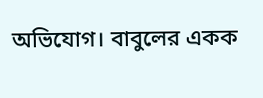অভিযোগ। বাবুলের একক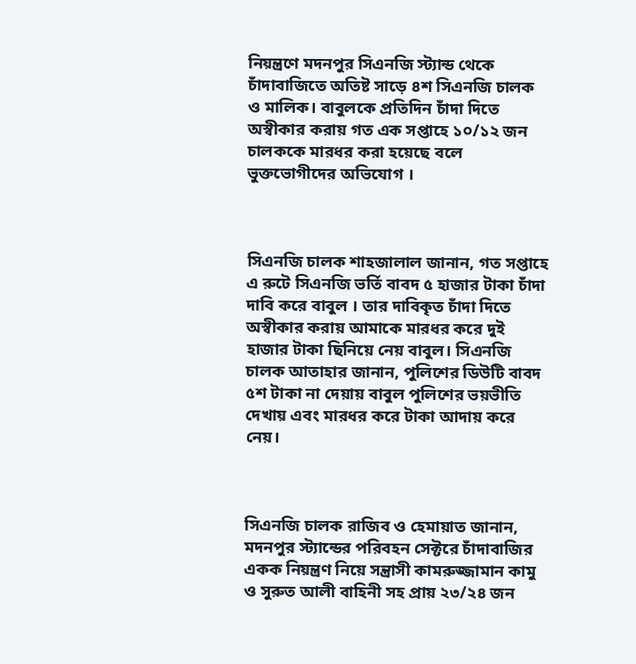নিয়ন্ত্রণে মদনপুর সিএনজি স্ট্যান্ড থেকে চাঁদাবাজিতে অতিষ্ট সাড়ে ৪শ সিএনজি চালক ও মালিক। বাবুলকে প্রতিদিন চাঁদা দিতে অস্বীকার করায় গত এক সপ্তাহে ১০/১২ জন চালককে মারধর করা হয়েছে বলে ভুক্তভোগীদের অভিযোগ ।



সিএনজি চালক শাহজালাল জানান, গত সপ্তাহে এ রুটে সিএনজি ভর্তি বাবদ ৫ হাজার টাকা চাঁদা দাবি করে বাবুল । তার দাবিকৃত চাঁদা দিতে অস্বীকার করায় আমাকে মারধর করে দুই হাজার টাকা ছিনিয়ে নেয় বাবুল। সিএনজি চালক আতাহার জানান, পুলিশের ডিউটি বাবদ ৫শ টাকা না দেয়ায় বাবুল পুলিশের ভয়ভীতি দেখায় এবং মারধর করে টাকা আদায় করে নেয়।



সিএনজি চালক রাজিব ও হেমায়াত জানান, মদনপুর স্ট্যান্ডের পরিবহন সেক্টরে চাঁদাবাজির একক নিয়ন্ত্রণ নিয়ে সন্ত্রাসী কামরুজ্জামান কামু ও সুরুত আলী বাহিনী সহ প্রায় ২৩/২৪ জন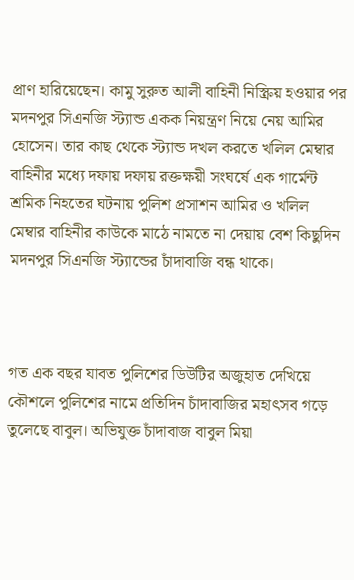প্রাণ হারিয়েছেন। কামু সুরুত আলী বাহিনী নিস্ক্রিয় হওয়ার পর মদনপুর সিএনজি স্ট্যান্ড একক নিয়ন্ত্রণ নিয়ে নেয় আমির হোসেন। তার কাছ থেকে স্ট্যান্ড দখল করতে খলিল মেম্বার বাহিনীর মধ্যে দফায় দফায় রক্তক্ষয়ী সংঘর্ষে এক গার্মেন্ট শ্রমিক নিহতের ঘটনায় পুলিশ প্রসাশন আমির ও খলিল মেম্বার বাহিনীর কাউকে মাঠে নামতে না দেয়ায় বেশ কিছুদিন মদনপুর সিএনজি স্ট্যান্ডের চাঁদাবাজি বন্ধ থাকে।



গত এক বছর যাবত পুলিশের ডিউটির অজুহাত দেখিয়ে কৌশলে পুলিশের নামে প্রতিদিন চাঁদাবাজির মহাৎসব গড়ে তুলেছে বাবুল। অভিযুক্ত চাঁদাবাজ বাবুল মিয়া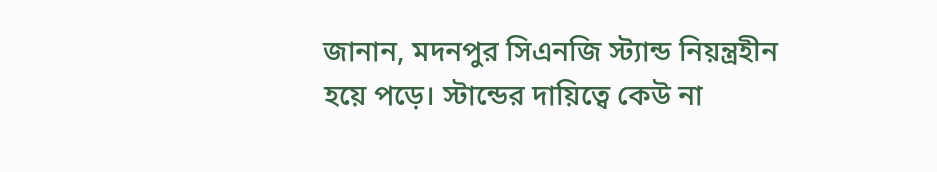জানান, মদনপুর সিএনজি স্ট্যান্ড নিয়ন্ত্রহীন হয়ে পড়ে। স্টান্ডের দায়িত্বে কেউ না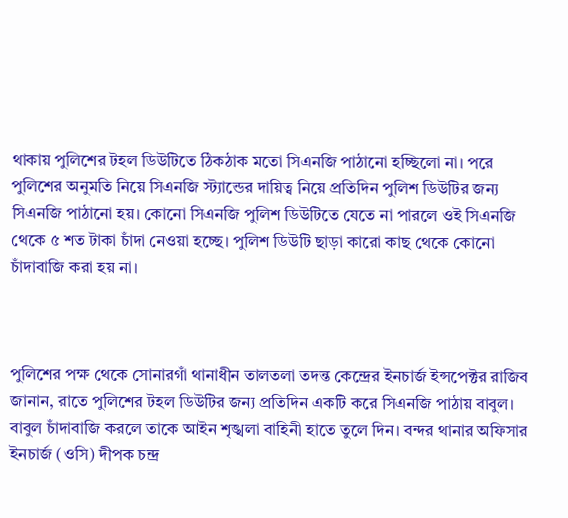থাকায় পুলিশের টহল ডিউটিতে ঠিকঠাক মতো সিএনজি পাঠানো হচ্ছিলো না। পরে পুলিশের অনুমতি নিয়ে সিএনজি স্ট্যান্ডের দায়িত্ব নিয়ে প্রতিদিন পুলিশ ডিউটির জন্য সিএনজি পাঠানো হয়। কোনো সিএনজি পুলিশ ডিউটিতে যেতে না পারলে ওই সিএনজি থেকে ৫ শত টাকা চাঁদা নেওয়া হচ্ছে। পুলিশ ডিউটি ছাড়া কারো কাছ থেকে কোনো চাঁদাবাজি করা হয় না।



পুলিশের পক্ষ থেকে সোনারগাঁ থানাধীন তালতলা তদন্ত কেন্দ্রের ইনচার্জ ইন্সপেক্টর রাজিব জানান, রাতে পুলিশের টহল ডিউটির জন্য প্রতিদিন একটি করে সিএনজি পাঠায় বাবুল। বাবুল চাঁদাবাজি করলে তাকে আইন শৃঙ্খলা বাহিনী হাতে তুলে দিন। বন্দর থানার অফিসার ইনচার্জ (ওসি) দীপক চন্দ্র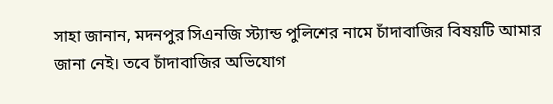সাহা জানান, মদনপুর সিএনজি স্ট্যান্ড পুলিশের নামে চাঁদাবাজির বিষয়টি আমার জানা নেই। তবে চাঁদাবাজির অভিযোগ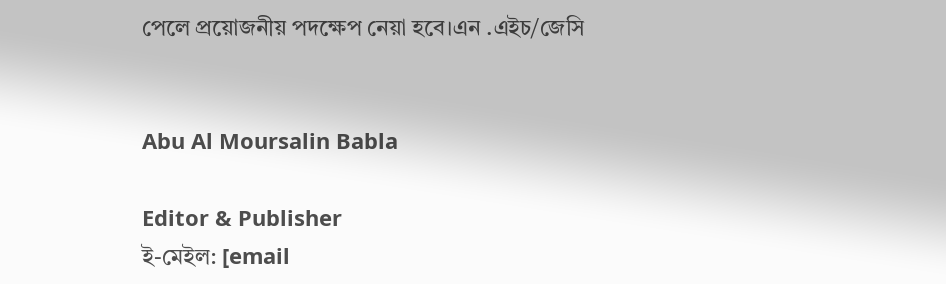পেলে প্রয়োজনীয় পদক্ষেপ নেয়া হবে।এন .এইচ/জেসি


Abu Al Moursalin Babla

Editor & Publisher
ই-মেইল: [email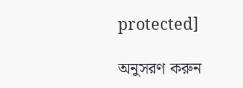protected]

অনুসরণ করুন